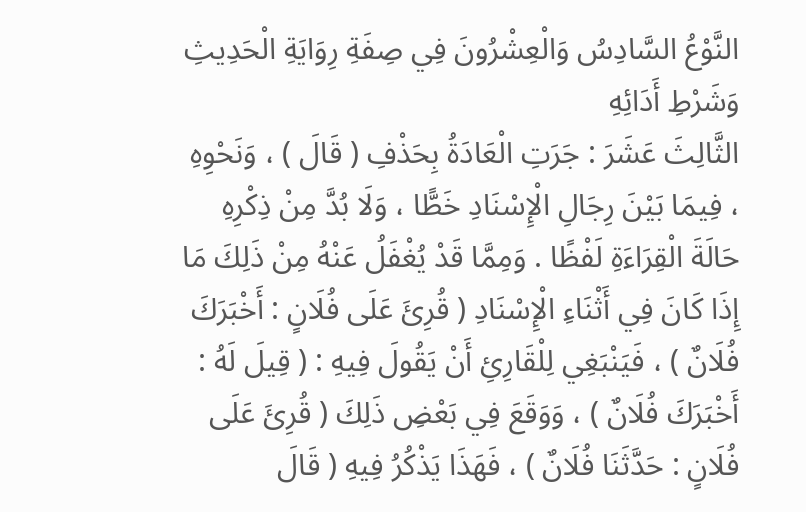النَّوْعُ السَّادِسُ وَالْعِشْرُونَ فِي صِفَةِ رِوَايَةِ الْحَدِيثِ وَشَرْطِ أَدَائِهِ
الثَّالِثَ عَشَرَ : جَرَتِ الْعَادَةُ بِحَذْفِ ( قَالَ ) ، وَنَحْوِهِ ، فِيمَا بَيْنَ رِجَالِ الْإِسْنَادِ خَطًّا ، وَلَا بُدَّ مِنْ ذِكْرِهِ حَالَةَ الْقِرَاءَةِ لَفْظًا . وَمِمَّا قَدْ يُغْفَلُ عَنْهُ مِنْ ذَلِكَ مَا إِذَا كَانَ فِي أَثْنَاءِ الْإِسْنَادِ ( قُرِئَ عَلَى فُلَانٍ : أَخْبَرَكَ فُلَانٌ ) ، فَيَنْبَغِي لِلْقَارِئِ أَنْ يَقُولَ فِيهِ : ( قِيلَ لَهُ : أَخْبَرَكَ فُلَانٌ ) ، وَوَقَعَ فِي بَعْضِ ذَلِكَ ( قُرِئَ عَلَى فُلَانٍ : حَدَّثَنَا فُلَانٌ ) ، فَهَذَا يَذْكُرُ فِيهِ ( قَالَ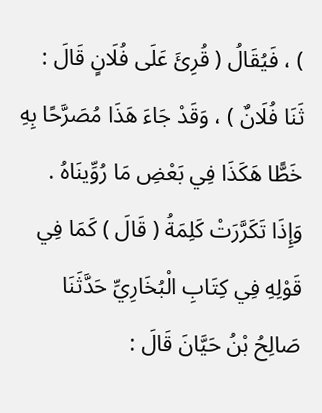) ، فَيُقَالُ ( قُرِئَ عَلَى فُلَانٍ قَالَ : ثَنَا فُلَانٌ ) ، وَقَدْ جَاءَ هَذَا مُصَرَّحًا بِهِ خَطًّا هَكَذَا فِي بَعْضِ مَا رُوِّينَاهُ . وَإِذَا تَكَرَّرَتْ كَلِمَةُ ( قَالَ ) كَمَا فِي قَوْلِهِ فِي كِتَابِ الْبُخَارِيِّ حَدَّثَنَا صَالِحُ بْنُ حَيَّانَ قَالَ :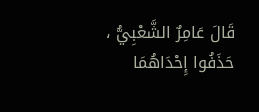قَالَ عَامِرٌ الشَّعْبِيُّ ، حَذَفُوا إِحْدَاهُمَا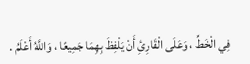فِي الْخَطِّ ، وَعَلَى الْقَارِئِ أَنْ يَلْفِظَ بِهِمَا جَمِيعًا ، وَاللَّهُ أَعْلَمُ .